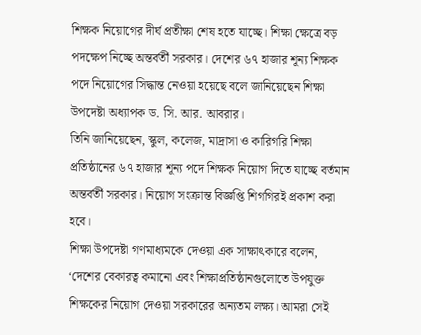শিক্ষক নিয়োগের দীর্ঘ প্রতীক্ষা শেষ হতে যাচ্ছে। শিক্ষা ক্ষেত্রে বড় পদক্ষেপ নিচ্ছে অন্তর্বর্তী সরকার। দেশের ৬৭ হাজার শূন্য শিক্ষক পদে নিয়োগের সিদ্ধান্ত নেওয়া হয়েছে বলে জানিয়েছেন শিক্ষা উপদেষ্টা অধ্যাপক ড. সি. আর. আবরার।
তিনি জানিয়েছেন, স্কুল, কলেজ, মাদ্রাসা ও কারিগরি শিক্ষা প্রতিষ্ঠানের ৬৭ হাজার শূন্য পদে শিক্ষক নিয়োগ দিতে যাচ্ছে বর্তমান অন্তর্বর্তী সরকার। নিয়োগ সংক্রান্ত বিজ্ঞপ্তি শিগগিরই প্রকাশ করা হবে।
শিক্ষা উপদেষ্টা গণমাধ্যমকে দেওয়া এক সাক্ষাৎকারে বলেন, ‘দেশের বেকারত্ব কমানো এবং শিক্ষাপ্রতিষ্ঠানগুলোতে উপযুক্ত শিক্ষকের নিয়োগ দেওয়া সরকারের অন্যতম লক্ষ্য। আমরা সেই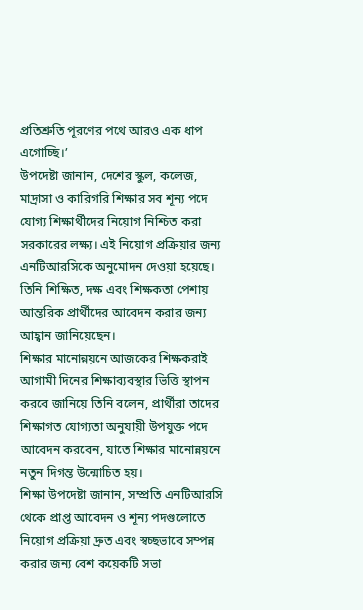প্রতিশ্রুতি পূরণের পথে আরও এক ধাপ এগোচ্ছি।’
উপদেষ্টা জানান, দেশের স্কুল, কলেজ, মাদ্রাসা ও কারিগরি শিক্ষার সব শূন্য পদে যোগ্য শিক্ষার্থীদের নিয়োগ নিশ্চিত করা সরকারের লক্ষ্য। এই নিয়োগ প্রক্রিয়ার জন্য এনটিআরসিকে অনুমোদন দেওয়া হয়েছে। তিনি শিক্ষিত, দক্ষ এবং শিক্ষকতা পেশায় আন্তরিক প্রার্থীদের আবেদন করার জন্য আহ্বান জানিয়েছেন।
শিক্ষার মানোন্নয়নে আজকের শিক্ষকরাই আগামী দিনের শিক্ষাব্যবস্থার ভিত্তি স্থাপন করবে জানিয়ে তিনি বলেন, প্রার্থীরা তাদের শিক্ষাগত যোগ্যতা অনুযায়ী উপযুক্ত পদে আবেদন করবেন, যাতে শিক্ষার মানোন্নয়নে নতুন দিগন্ত উন্মোচিত হয়।
শিক্ষা উপদেষ্টা জানান, সম্প্রতি এনটিআরসি থেকে প্রাপ্ত আবেদন ও শূন্য পদগুলোতে নিয়োগ প্রক্রিয়া দ্রুত এবং স্বচ্ছভাবে সম্পন্ন করার জন্য বেশ কয়েকটি সভা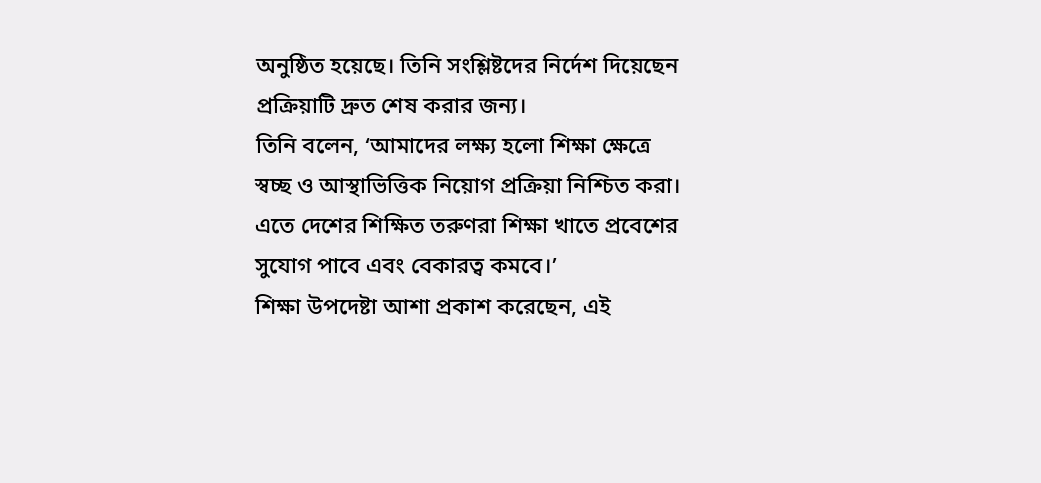অনুষ্ঠিত হয়েছে। তিনি সংশ্লিষ্টদের নির্দেশ দিয়েছেন প্রক্রিয়াটি দ্রুত শেষ করার জন্য।
তিনি বলেন, ‘আমাদের লক্ষ্য হলো শিক্ষা ক্ষেত্রে স্বচ্ছ ও আস্থাভিত্তিক নিয়োগ প্রক্রিয়া নিশ্চিত করা। এতে দেশের শিক্ষিত তরুণরা শিক্ষা খাতে প্রবেশের সুযোগ পাবে এবং বেকারত্ব কমবে।’
শিক্ষা উপদেষ্টা আশা প্রকাশ করেছেন, এই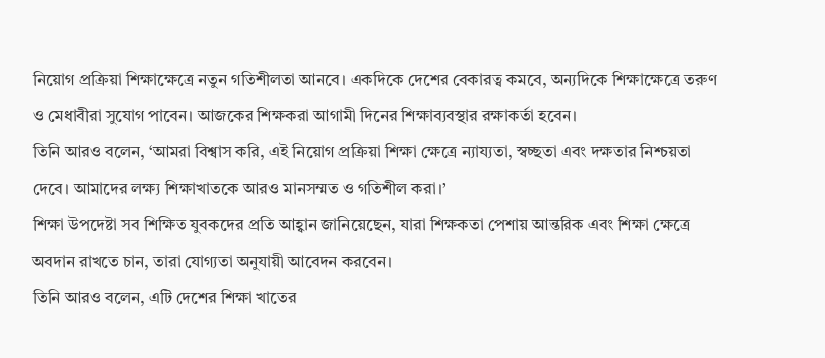নিয়োগ প্রক্রিয়া শিক্ষাক্ষেত্রে নতুন গতিশীলতা আনবে। একদিকে দেশের বেকারত্ব কমবে, অন্যদিকে শিক্ষাক্ষেত্রে তরুণ ও মেধাবীরা সুযোগ পাবেন। আজকের শিক্ষকরা আগামী দিনের শিক্ষাব্যবস্থার রক্ষাকর্তা হবেন।
তিনি আরও বলেন, ‘আমরা বিশ্বাস করি, এই নিয়োগ প্রক্রিয়া শিক্ষা ক্ষেত্রে ন্যায্যতা, স্বচ্ছতা এবং দক্ষতার নিশ্চয়তা দেবে। আমাদের লক্ষ্য শিক্ষাখাতকে আরও মানসম্মত ও গতিশীল করা।’
শিক্ষা উপদেষ্টা সব শিক্ষিত যুবকদের প্রতি আহ্বান জানিয়েছেন, যারা শিক্ষকতা পেশায় আন্তরিক এবং শিক্ষা ক্ষেত্রে অবদান রাখতে চান, তারা যোগ্যতা অনুযায়ী আবেদন করবেন।
তিনি আরও বলেন, এটি দেশের শিক্ষা খাতের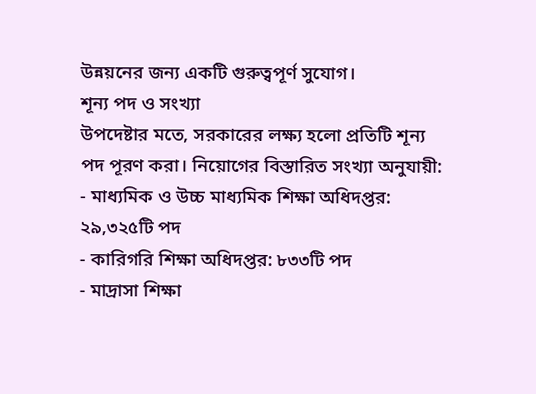উন্নয়নের জন্য একটি গুরুত্বপূর্ণ সুযোগ।
শূন্য পদ ও সংখ্যা
উপদেষ্টার মতে, সরকারের লক্ষ্য হলো প্রতিটি শূন্য পদ পূরণ করা। নিয়োগের বিস্তারিত সংখ্যা অনুযায়ী:
- মাধ্যমিক ও উচ্চ মাধ্যমিক শিক্ষা অধিদপ্তর: ২৯,৩২৫টি পদ
- কারিগরি শিক্ষা অধিদপ্তর: ৮৩৩টি পদ
- মাদ্রাসা শিক্ষা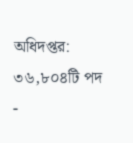অধিদপ্তর: ৩৬,৮০৪টি পদ
-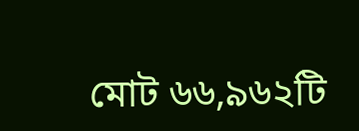মোট ৬৬,৯৬২টি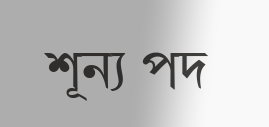শূন্য পদ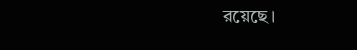রয়েছে।